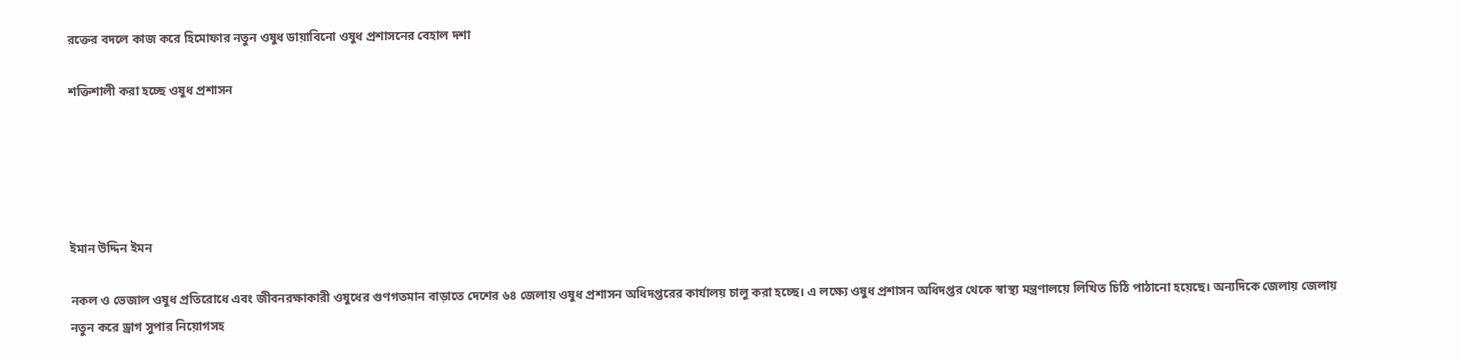রক্তের বদলে কাজ করে হিমোফার নতুন ওষুধ ডায়াবিনো ওষুধ প্রশাসনের বেহাল দশা

শক্তিশালী করা হচ্ছে ওষুধ প্রশাসন





ইমান উদ্দিন ইমন

নকল ও ভেজাল ওষুধ প্রতিরোধে এবং জীবনরক্ষাকারী ওষুধের গুণগতমান বাড়াতে দেশের ৬৪ জেলায় ওষুধ প্রশাসন অধিদপ্তরের কার্যালয় চালু করা হচ্ছে। এ লক্ষ্যে ওষুধ প্রশাসন অধিদপ্তর থেকে স্বাস্থ্য মন্ত্রণালয়ে লিখিত চিঠি পাঠানো হয়েছে। অন্যদিকে জেলায় জেলায় নতুন করে ড্রাগ সুপার নিয়োগসহ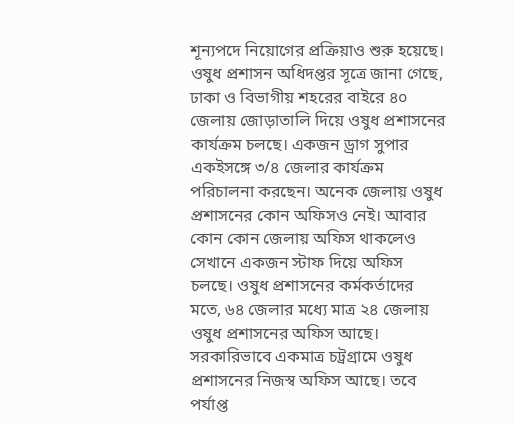শূন্যপদে নিয়োগের প্রক্রিয়াও শুরু হয়েছে।
ওষুধ প্রশাসন অধিদপ্তর সূত্রে জানা গেছে, ঢাকা ও বিভাগীয় শহরের বাইরে ৪০ জেলায় জোড়াতালি দিয়ে ওষুধ প্রশাসনের কার্যক্রম চলছে। একজন ড্রাগ সুপার একইসঙ্গে ৩/৪ জেলার কার্যক্রম পরিচালনা করছেন। অনেক জেলায় ওষুধ প্রশাসনের কোন অফিসও নেই। আবার কোন কোন জেলায় অফিস থাকলেও সেখানে একজন স্টাফ দিয়ে অফিস চলছে। ওষুধ প্রশাসনের কর্মকর্তাদের মতে, ৬৪ জেলার মধ্যে মাত্র ২৪ জেলায় ওষুধ প্রশাসনের অফিস আছে। সরকারিভাবে একমাত্র চট্রগ্রামে ওষুধ প্রশাসনের নিজস্ব অফিস আছে। তবে পর্যাপ্ত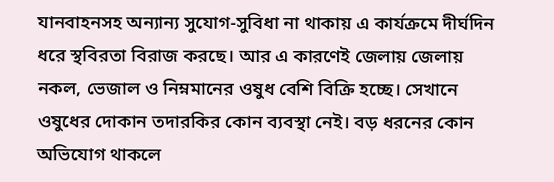যানবাহনসহ অন্যান্য সুযোগ-সুবিধা না থাকায় এ কার্যক্রমে দীর্ঘদিন ধরে স্থবিরতা বিরাজ করছে। আর এ কারণেই জেলায় জেলায় নকল, ভেজাল ও নিম্নমানের ওষুধ বেশি বিক্রি হচ্ছে। সেখানে ওষুধের দোকান তদারকির কোন ব্যবস্থা নেই। বড় ধরনের কোন অভিযোগ থাকলে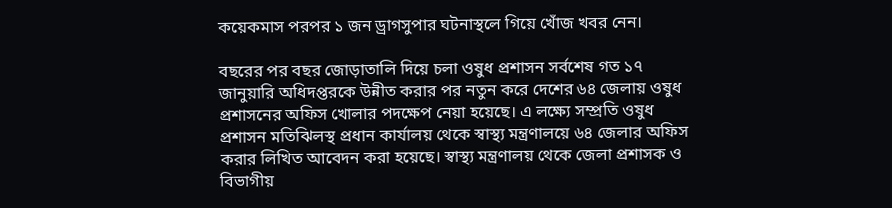কয়েকমাস পরপর ১ জন ড্রাগসুপার ঘটনাস্থলে গিয়ে খোঁজ খবর নেন।

বছরের পর বছর জোড়াতালি দিয়ে চলা ওষুধ প্রশাসন সর্বশেষ গত ১৭ জানুয়ারি অধিদপ্তরকে উন্নীত করার পর নতুন করে দেশের ৬৪ জেলায় ওষুধ প্রশাসনের অফিস খোলার পদক্ষেপ নেয়া হয়েছে। এ লক্ষ্যে সম্প্রতি ওষুধ প্রশাসন মতিঝিলস্থ প্রধান কার্যালয় থেকে স্বাস্থ্য মন্ত্রণালয়ে ৬৪ জেলার অফিস করার লিখিত আবেদন করা হয়েছে। স্বাস্থ্য মন্ত্রণালয় থেকে জেলা প্রশাসক ও বিভাগীয়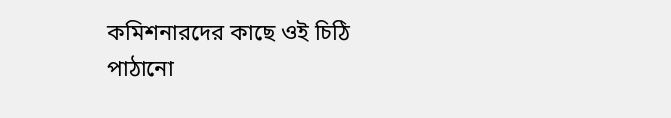কমিশনারদের কাছে ওই চিঠি পাঠানো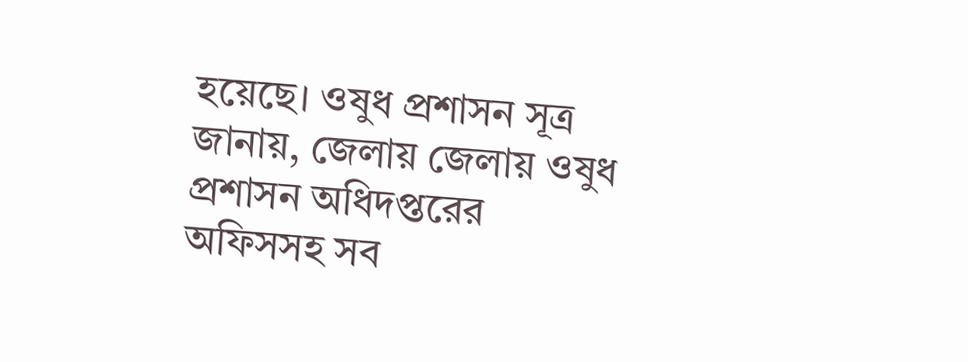হয়েছে। ওষুধ প্রশাসন সূত্র জানায়, জেলায় জেলায় ওষুধ প্রশাসন অধিদপ্তরের অফিসসহ সব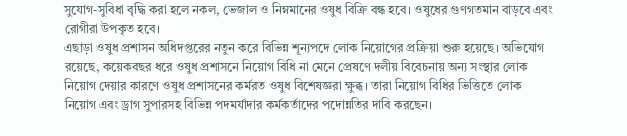সুযোগ-সুবিধা বৃদ্ধি করা হলে নকল, ভেজাল ও নিম্নমানের ওষুধ বিক্রি বন্ধ হবে। ওষুধের গুণগতমান বাড়বে এবং রোগীরা উপকৃত হবে।
এছাড়া ওষুধ প্রশাসন অধিদপ্তরের নতুন করে বিভিন্ন শূন্যপদে লোক নিয়োগের প্রক্রিয়া শুরু হয়েছে। অভিযোগ রয়েছে, কয়েকবছর ধরে ওষুধ প্রশাসনে নিয়োগ বিধি না মেনে প্রেষণে দলীয় বিবেচনায় অন্য সংস্থার লোক নিয়োগ দেয়ার কারণে ওষুধ প্রশাসনের কর্মরত ওষুধ বিশেষজ্ঞরা ক্ষুব্ধ। তারা নিয়োগ বিধির ভিত্তিতে লোক নিয়োগ এবং ড্রাগ সুপারসহ বিভিন্ন পদমর্যাদার কর্মকর্তাদের পদোন্নতির দাবি করছেন।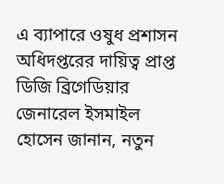এ ব্যাপারে ওষুধ প্রশাসন অধিদপ্তরের দায়িত্ব প্রাপ্ত ডিজি ব্রিগেডিয়ার জেনারেল ইসমাইল হোসেন জানান, নতুন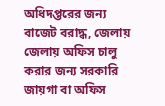অধিদপ্তরের জন্য বাজেট বরাদ্ধ, জেলায় জেলায় অফিস চালু করার জন্য সরকারি জায়গা বা অফিস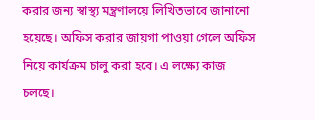করার জন্য স্বাস্থ্য মন্ত্রণালয়ে লিখিতভাবে জানানো হয়েছে। অফিস করার জায়গা পাওয়া গেলে অফিস নিয়ে কার্যক্রম চালু করা হবে। এ লক্ষ্যে কাজ চলছে।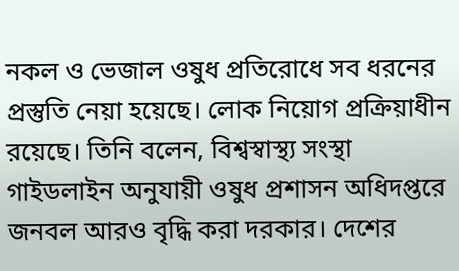নকল ও ভেজাল ওষুধ প্রতিরোধে সব ধরনের প্রস্তুতি নেয়া হয়েছে। লোক নিয়োগ প্রক্রিয়াধীন রয়েছে। তিনি বলেন, বিশ্বস্বাস্থ্য সংস্থা  গাইডলাইন অনুযায়ী ওষুধ প্রশাসন অধিদপ্তরে জনবল আরও বৃদ্ধি করা দরকার। দেশের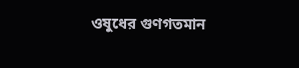ওষুধের গুণগতমান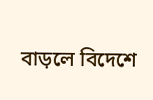বাড়লে বিদেশে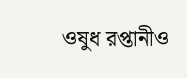ওষুধ রপ্তানীও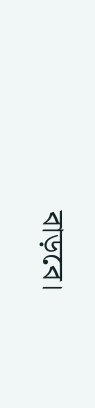বাড়বে।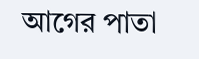আগের পাতা